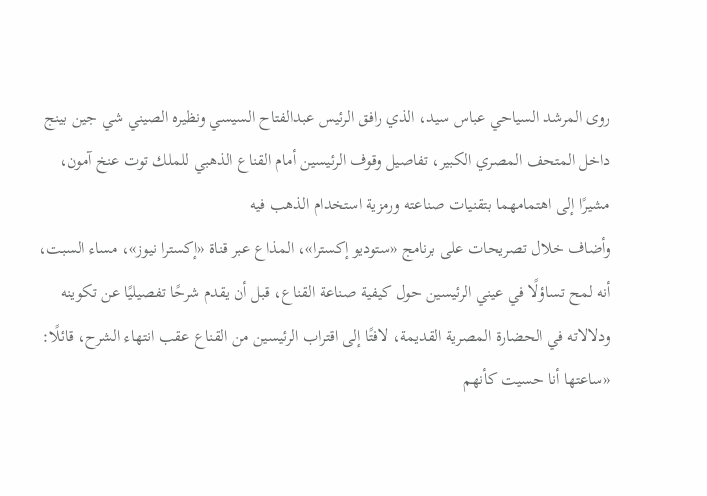روى المرشد السياحي عباس سيد، الذي رافق الرئيس عبدالفتاح السيسي ونظيره الصيني شي جين بينج داخل المتحف المصري الكبير، تفاصيل وقوف الرئيسين أمام القناع الذهبي للملك توت عنخ آمون، مشيرًا إلى اهتمامهما بتقنيات صناعته ورمزية استخدام الذهب فيه
وأضاف خلال تصريحات على برنامج «ستوديو إكسترا»، المذاع عبر قناة «إكسترا نيوز»، مساء السبت، أنه لمح تساؤلًا في عيني الرئيسين حول كيفية صناعة القناع، قبل أن يقدم شرحًا تفصيليًا عن تكوينه ودلالاته في الحضارة المصرية القديمة، لافتًا إلى اقتراب الرئيسين من القناع عقب انتهاء الشرح، قائلًا: «ساعتها أنا حسيت كأنهم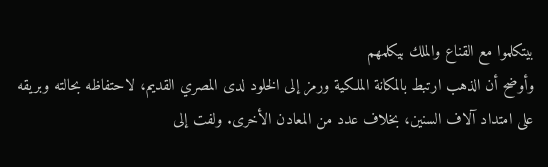بيتكلموا مع القناع والملك بيكلمهم
وأوضح أن الذهب ارتبط بالمكانة الملكية ورمز إلى الخلود لدى المصري القديم، لاحتفاظه بحالته وبريقه على امتداد آلاف السنين، بخلاف عدد من المعادن الأخرى. ولفت إلى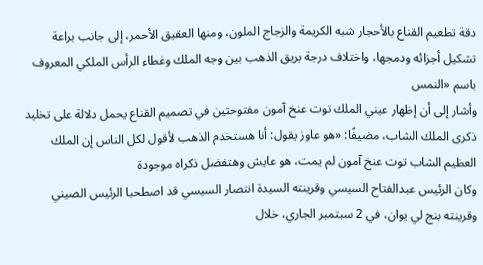دقة تطعيم القناع بالأحجار شبه الكريمة والزجاج الملون، ومنها العقيق الأحمر، إلى جانب براعة تشكيل أجزائه ودمجها، واختلاف درجة بريق الذهب بين وجه الملك وغطاء الرأس الملكي المعروف باسم «النمس
وأشار إلى أن إظهار عيني الملك توت عنخ آمون مفتوحتين في تصميم القناع يحمل دلالة على تخليد ذكرى الملك الشاب، مضيفًا: «هو عاوز يقول: أنا هستخدم الذهب لأقول لكل الناس إن الملك العظيم الشاب توت عنخ آمون لم يمت، هو عايش وهتفضل ذكراه موجودة
وكان الرئيس عبدالفتاح السيسي وقرينته السيدة انتصار السيسي قد اصطحبا الرئيس الصيني وقرينته بنج لي يوان، في 2 سبتمبر الجاري، خلال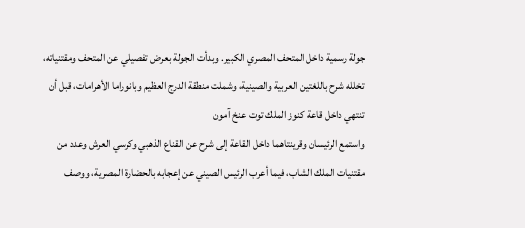جولة رسمية داخل المتحف المصري الكبير. وبدأت الجولة بعرض تفصيلي عن المتحف ومقتنياته، تخلله شرح باللغتين العربية والصينية، وشملت منطقة الدرج العظيم وبانوراما الأهرامات، قبل أن تنتهي داخل قاعة كنوز الملك توت عنخ آمون
واستمع الرئيسان وقرينتاهما داخل القاعة إلى شرح عن القناع الذهبي وكرسي العرش وعدد من مقتنيات الملك الشاب، فيما أعرب الرئيس الصيني عن إعجابه بالحضارة المصرية، ووصف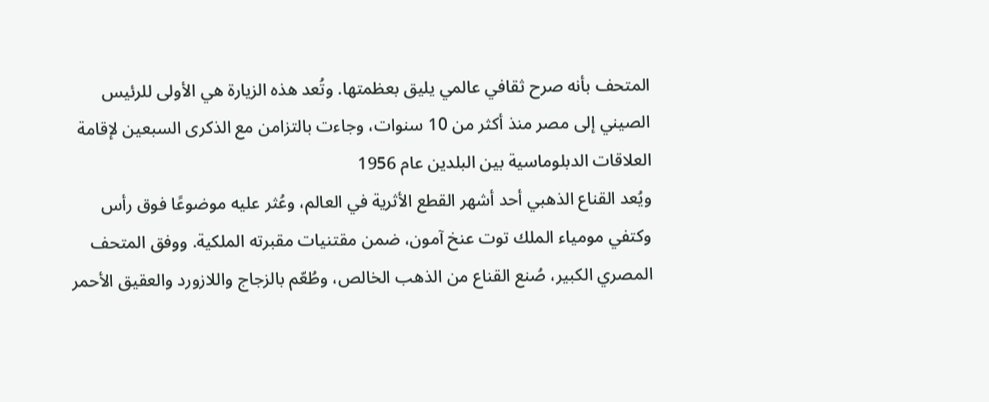المتحف بأنه صرح ثقافي عالمي يليق بعظمتها. وتُعد هذه الزيارة هي الأولى للرئيس الصيني إلى مصر منذ أكثر من 10 سنوات، وجاءت بالتزامن مع الذكرى السبعين لإقامة العلاقات الدبلوماسية بين البلدين عام 1956
ويُعد القناع الذهبي أحد أشهر القطع الأثرية في العالم، وعُثر عليه موضوعًا فوق رأس وكتفي مومياء الملك توت عنخ آمون، ضمن مقتنيات مقبرته الملكية. ووفق المتحف المصري الكبير، صُنع القناع من الذهب الخالص، وطُعّم بالزجاج واللازورد والعقيق الأحمر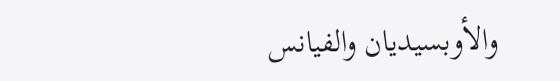والأوبسيديان والفيانس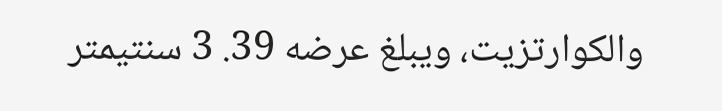والكوارتزيت، ويبلغ عرضه 39. 3 سنتيمتر